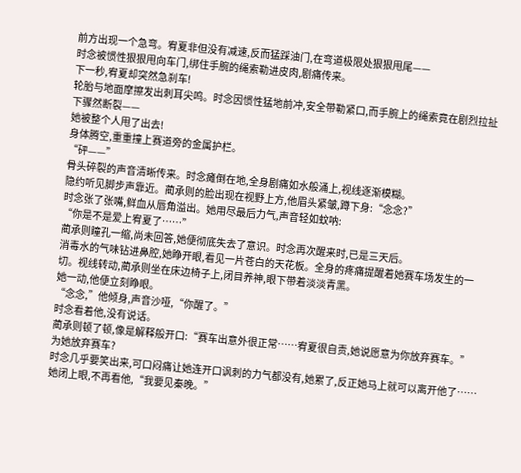前方出现一个急弯。宥夏非但没有减速,反而猛踩油门,在弯道极限处狠狠甩尾——
时念被惯性狠狠甩向车门,绑住手腕的绳索勒进皮肉,剧痛传来。
下一秒,宥夏却突然急刹车!
轮胎与地面摩擦发出刺耳尖鸣。时念因惯性猛地前冲,安全带勒紧口,而手腕上的绳索竟在剧烈拉扯下骤然断裂——
她被整个人甩了出去!
身体腾空,重重撞上赛道旁的金属护栏。
“砰——”
骨头碎裂的声音清晰传来。时念瘫倒在地,全身剧痛如水般涌上,视线逐渐模糊。
隐约听见脚步声靠近。蔺承则的脸出现在视野上方,他眉头紧皱,蹲下身:“念念?”
时念张了张嘴,鲜血从唇角溢出。她用尽最后力气,声音轻如蚊呐:
“你是不是爱上宥夏了……”
蔺承则瞳孔一缩,尚未回答,她便彻底失去了意识。时念再次醒来时,已是三天后。
消毒水的气味钻进鼻腔,她睁开眼,看见一片苍白的天花板。全身的疼痛提醒着她赛车场发生的一切。视线转动,蔺承则坐在床边椅子上,闭目养神,眼下带着淡淡青黑。
她一动,他便立刻睁眼。
“念念,”他倾身,声音沙哑,“你醒了。”
时念看着他,没有说话。
蔺承则顿了顿,像是解释般开口:“赛车出意外很正常……宥夏很自责,她说愿意为你放弃赛车。”
为她放弃赛车?
时念几乎要笑出来,可口闷痛让她连开口讽刺的力气都没有,她累了,反正她马上就可以离开他了……
她闭上眼,不再看他,“我要见秦晚。”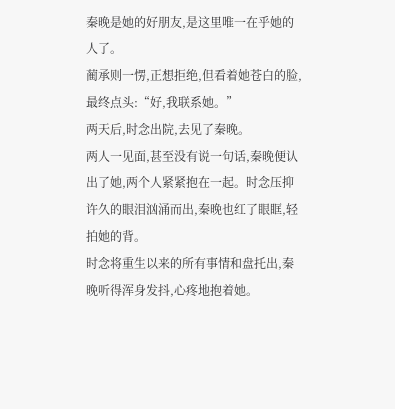秦晚是她的好朋友,是这里唯一在乎她的人了。
蔺承则一愣,正想拒绝,但看着她苍白的脸,最终点头:“好,我联系她。”
两天后,时念出院,去见了秦晚。
两人一见面,甚至没有说一句话,秦晚便认出了她,两个人紧紧抱在一起。时念压抑许久的眼泪汹涌而出,秦晚也红了眼眶,轻拍她的背。
时念将重生以来的所有事情和盘托出,秦晚听得浑身发抖,心疼地抱着她。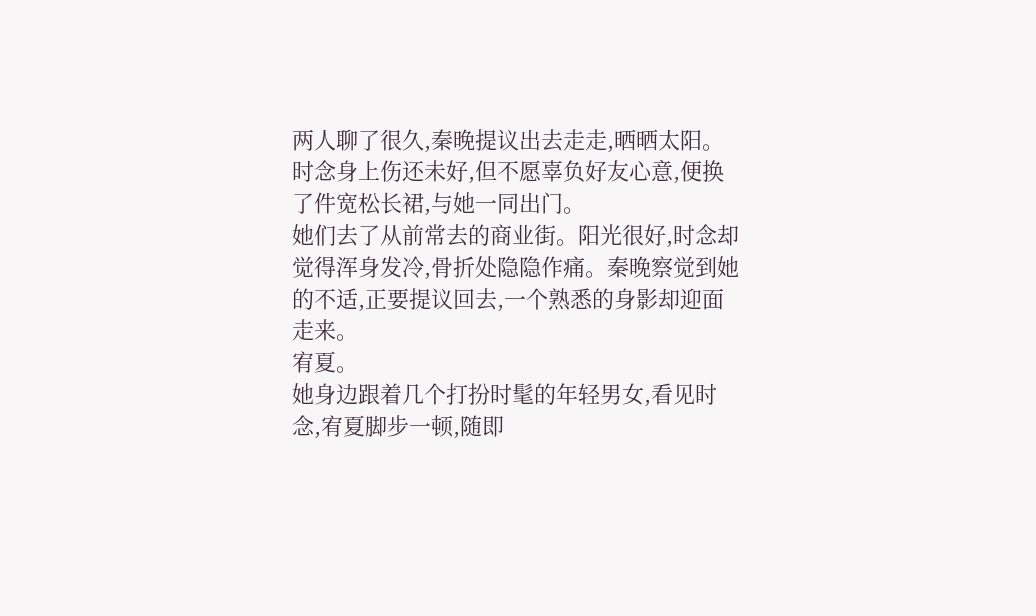两人聊了很久,秦晚提议出去走走,晒晒太阳。时念身上伤还未好,但不愿辜负好友心意,便换了件宽松长裙,与她一同出门。
她们去了从前常去的商业街。阳光很好,时念却觉得浑身发冷,骨折处隐隐作痛。秦晚察觉到她的不适,正要提议回去,一个熟悉的身影却迎面走来。
宥夏。
她身边跟着几个打扮时髦的年轻男女,看见时念,宥夏脚步一顿,随即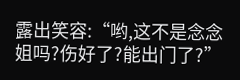露出笑容:“哟,这不是念念姐吗?伤好了?能出门了?”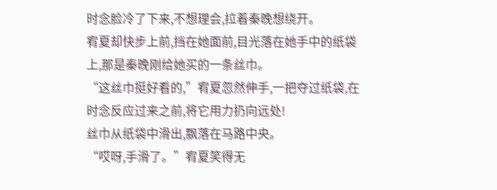时念脸冷了下来,不想理会,拉着秦晚想绕开。
宥夏却快步上前,挡在她面前,目光落在她手中的纸袋上,那是秦晚刚给她买的一条丝巾。
“这丝巾挺好看的,”宥夏忽然伸手,一把夺过纸袋,在时念反应过来之前,将它用力扔向远处!
丝巾从纸袋中滑出,飘落在马路中央。
“哎呀,手滑了。”宥夏笑得无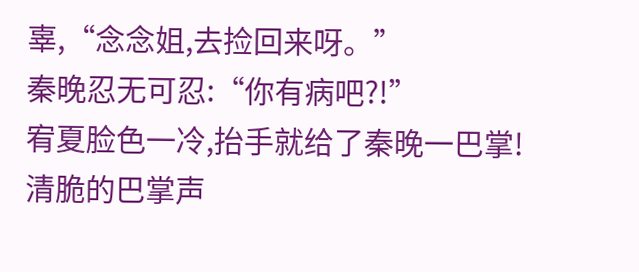辜,“念念姐,去捡回来呀。”
秦晚忍无可忍:“你有病吧?!”
宥夏脸色一冷,抬手就给了秦晚一巴掌!
清脆的巴掌声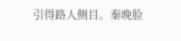引得路人侧目。秦晚脸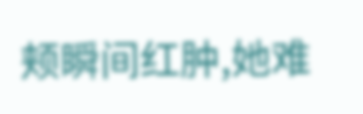颊瞬间红肿,她难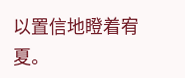以置信地瞪着宥夏。